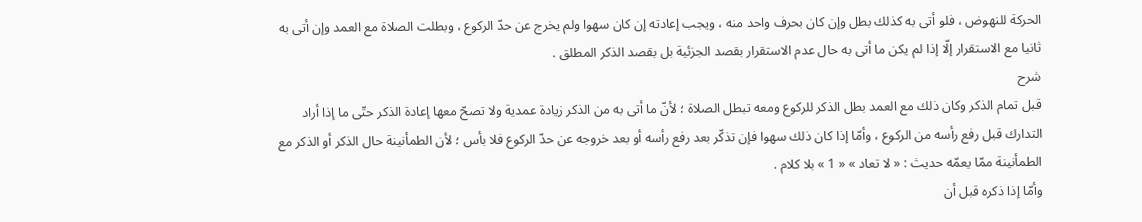الحركة للنهوض ، فلو أتى به كذلك بطل وإن كان بحرف واحد منه ، ويجب إعادته إن كان سهوا ولم يخرج عن حدّ الركوع ، وبطلت الصلاة مع العمد وإن أتى به ثانيا مع الاستقرار إلّا إذا لم يكن ما أتى به حال عدم الاستقرار بقصد الجزئية بل بقصد الذكر المطلق .
شرح
قبل تمام الذكر وكان ذلك مع العمد بطل الذكر للركوع ومعه تبطل الصلاة ؛ لأنّ ما أتى به من الذكر زيادة عمدية ولا تصحّ معها إعادة الذكر حتّى ما إذا أراد التدارك قبل رفع رأسه من الركوع ، وأمّا إذا كان ذلك سهوا فإن تذكّر بعد رفع رأسه أو بعد خروجه عن حدّ الركوع فلا بأس ؛ لأن الطمأنينة حال الذكر أو الذكر مع الطمأنينة ممّا يعمّه حديث : « لا تعاد » « 1 » بلا كلام .
وأمّا إذا ذكره قبل أن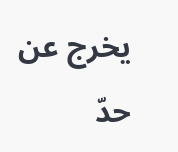يخرج عن حدّ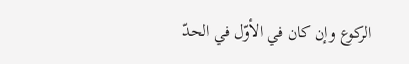الركوع وإن كان في الأوّل في الحدّ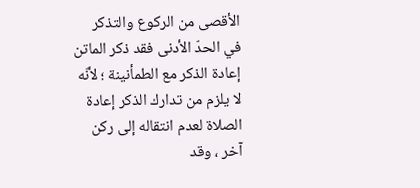الأقصى من الركوع والتذكر في الحدّ الأدنى فقد ذكر الماتن إعادة الذكر مع الطمأنينة ؛ لأنّه لا يلزم من تدارك الذكر إعادة الصلاة لعدم انتقاله إلى ركن آخر ، وقد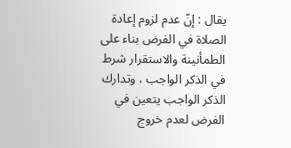يقال : إنّ عدم لزوم إعادة الصلاة في الفرض بناء على الطمأنينة والاستقرار شرط في الذكر الواجب ، وتدارك الذكر الواجب يتعين في الفرض لعدم خروج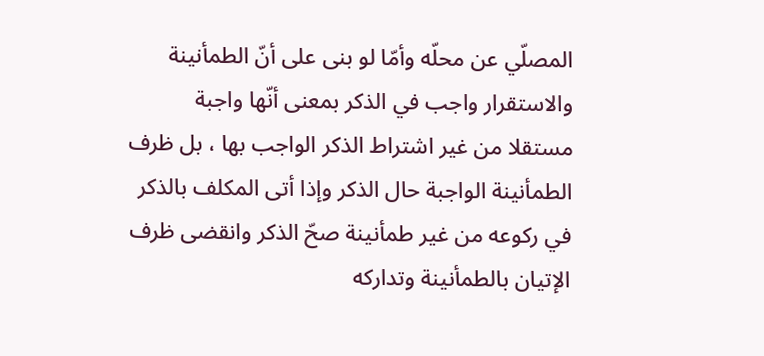المصلّي عن محلّه وأمّا لو بنى على أنّ الطمأنينة والاستقرار واجب في الذكر بمعنى أنّها واجبة مستقلا من غير اشتراط الذكر الواجب بها ، بل ظرف الطمأنينة الواجبة حال الذكر وإذا أتى المكلف بالذكر في ركوعه من غير طمأنينة صحّ الذكر وانقضى ظرف الإتيان بالطمأنينة وتداركه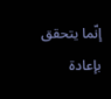إنّما يتحقق بإعادة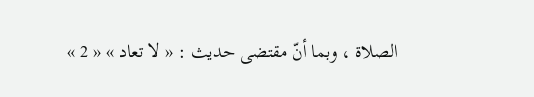الصلاة ، وبما أنّ مقتضى حديث : « لا تعاد » « 2 »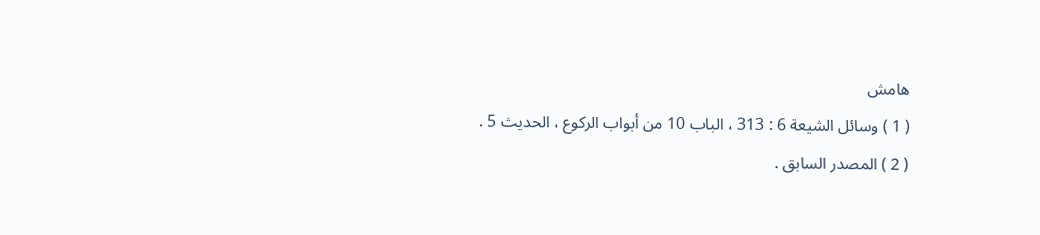هامش
( 1 ) وسائل الشيعة 6 : 313 ، الباب 10 من أبواب الركوع ، الحديث 5 .
( 2 ) المصدر السابق .